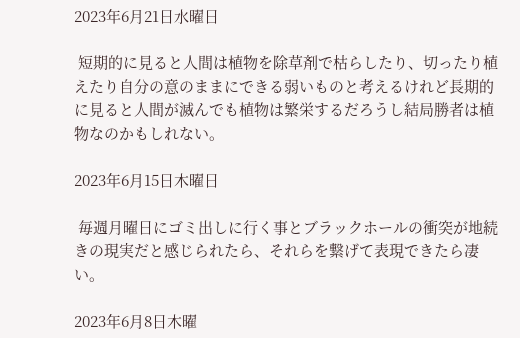2023年6月21日水曜日

 短期的に見ると人間は植物を除草剤で枯らしたり、切ったり植えたり自分の意のままにできる弱いものと考えるけれど長期的に見ると人間が滅んでも植物は繁栄するだろうし結局勝者は植物なのかもしれない。

2023年6月15日木曜日

 毎週月曜日にゴミ出しに行く事とブラックホールの衝突が地続きの現実だと感じられたら、それらを繋げて表現できたら凄い。

2023年6月8日木曜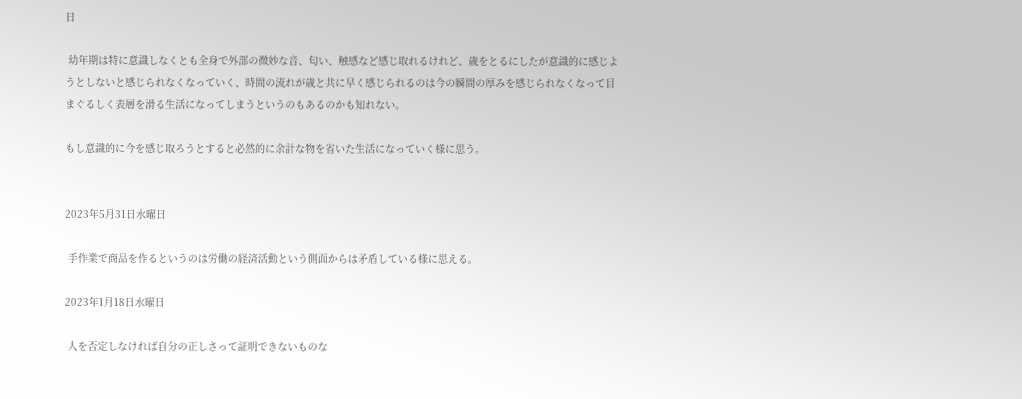日

 幼年期は特に意識しなくとも全身で外部の微妙な音、匂い、触感など感じ取れるけれど、歳をとるにしたが意識的に感じようとしないと感じられなくなっていく、時間の流れが歳と共に早く感じられるのは今の瞬間の厚みを感じられなくなって目まぐるしく表層を滑る生活になってしまうというのもあるのかも知れない。

もし意識的に今を感じ取ろうとすると必然的に余計な物を省いた生活になっていく様に思う。


2023年5月31日水曜日

 手作業で商品を作るというのは労働の経済活動という側面からは矛盾している様に思える。

2023年1月18日水曜日

 人を否定しなければ自分の正しさって証明できないものな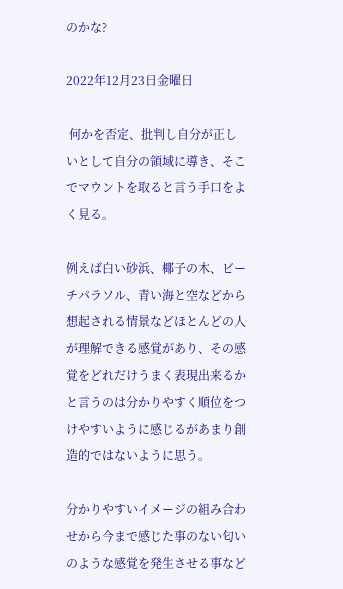のかな?

2022年12月23日金曜日

 何かを否定、批判し自分が正しいとして自分の領域に導き、そこでマウントを取ると言う手口をよく見る。

例えば白い砂浜、椰子の木、ビーチパラソル、青い海と空などから想起される情景などほとんどの人が理解できる感覚があり、その感覚をどれだけうまく表現出来るかと言うのは分かりやすく順位をつけやすいように感じるがあまり創造的ではないように思う。

分かりやすいイメージの組み合わせから今まで感じた事のない匂いのような感覚を発生させる事など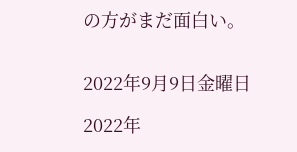の方がまだ面白い。


2022年9月9日金曜日

2022年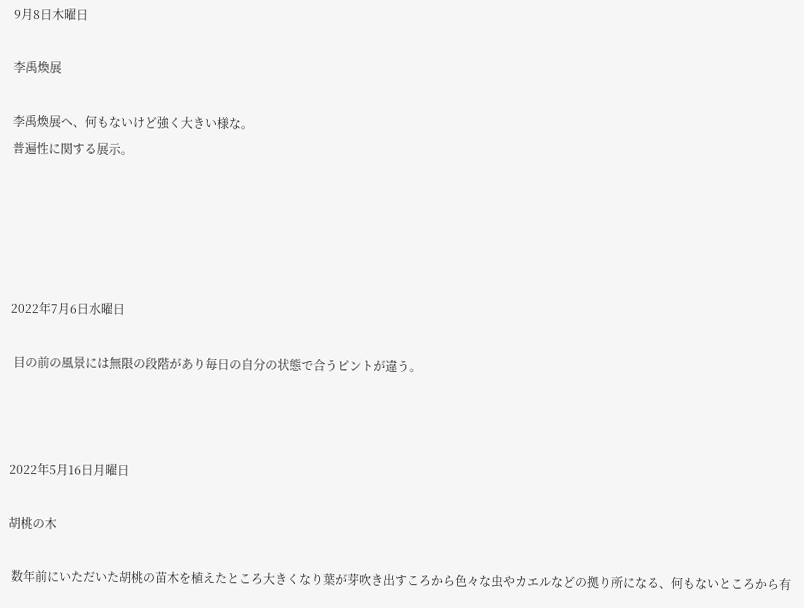9月8日木曜日

李禹煥展

李禹煥展へ、何もないけど強く大きい様な。
普遍性に関する展示。





2022年7月6日水曜日

 目の前の風景には無限の段階があり毎日の自分の状態で合うピントが違う。



2022年5月16日月曜日

胡桃の木

 数年前にいただいた胡桃の苗木を植えたところ大きくなり葉が芽吹き出すころから色々な虫やカエルなどの拠り所になる、何もないところから有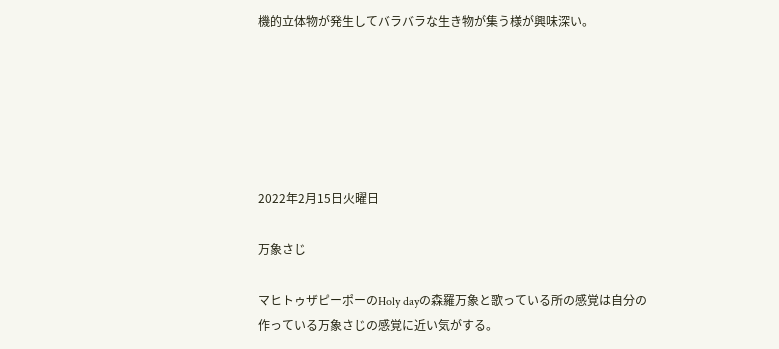機的立体物が発生してバラバラな生き物が集う様が興味深い。






2022年2月15日火曜日

万象さじ

マヒトゥザピーポーのHoly dayの森羅万象と歌っている所の感覚は自分の作っている万象さじの感覚に近い気がする。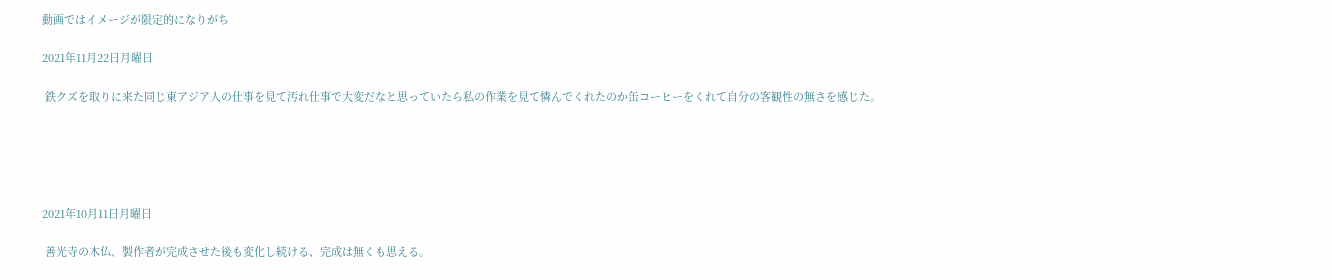動画ではイメージが限定的になりがち

2021年11月22日月曜日

 鉄クズを取りに来た同じ東アジア人の仕事を見て汚れ仕事で大変だなと思っていたら私の作業を見て憐んでくれたのか缶コーヒーをくれて自分の客観性の無さを感じた。





2021年10月11日月曜日

 善光寺の木仏、製作者が完成させた後も変化し続ける、完成は無くも思える。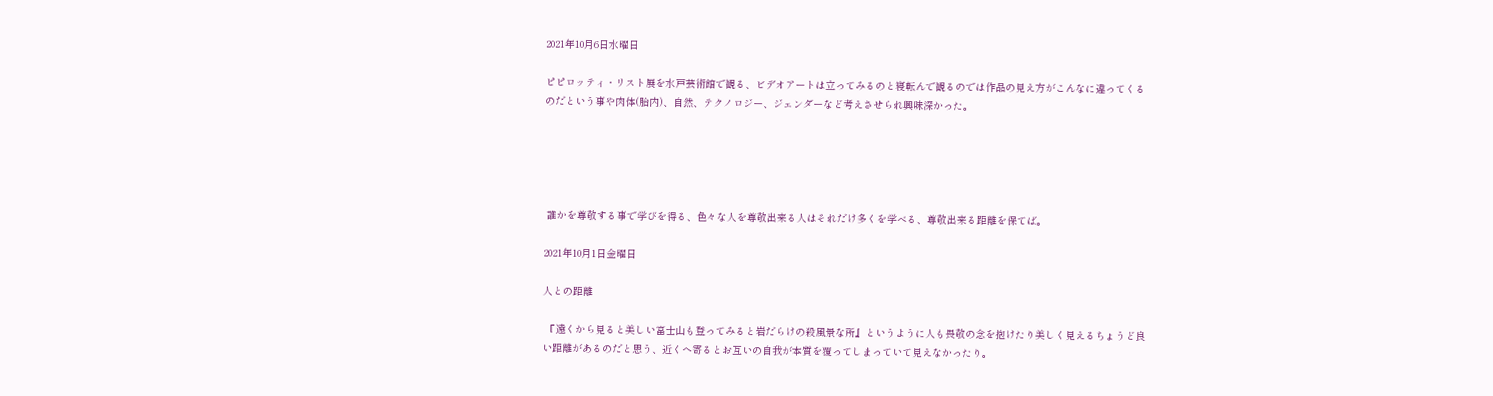2021年10月6日水曜日

ピピロッティ・リスト展を水戸芸術館で観る、ビデオアートは立ってみるのと寝転んで観るのでは作品の見え方がこんなに違ってくるのだという事や肉体(胎内)、自然、テクノロジー、ジェンダーなど考えさせられ興味深かった。





 誰かを尊敬する事で学びを得る、色々な人を尊敬出来る人はそれだけ多くを学べる、尊敬出来る距離を保てば。

2021年10月1日金曜日

人との距離

 『遠くから見ると美しい富士山も登ってみると岩だらけの殺風景な所』というように人も畏敬の念を抱けたり美しく見えるちょうど良い距離があるのだと思う、近くへ寄るとお互いの自我が本質を覆ってしまっていて見えなかったり。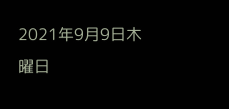2021年9月9日木曜日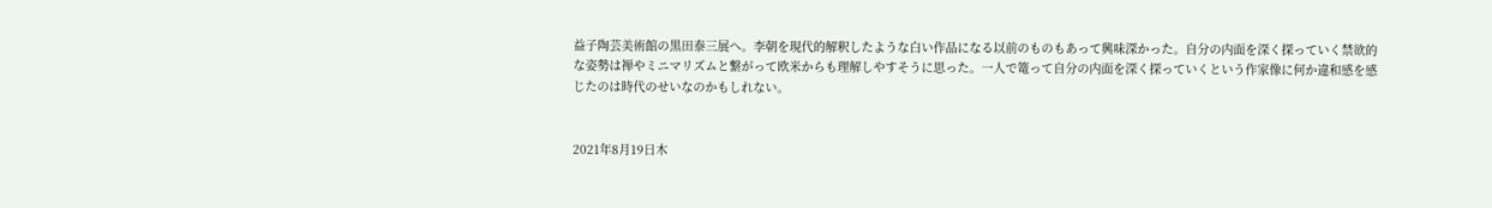益子陶芸美術館の黒田泰三展へ。李朝を現代的解釈したような白い作品になる以前のものもあって興味深かった。自分の内面を深く探っていく禁欲的な姿勢は禅やミニマリズムと繋がって欧米からも理解しやすそうに思った。一人で篭って自分の内面を深く探っていくという作家像に何か違和感を感じたのは時代のせいなのかもしれない。


2021年8月19日木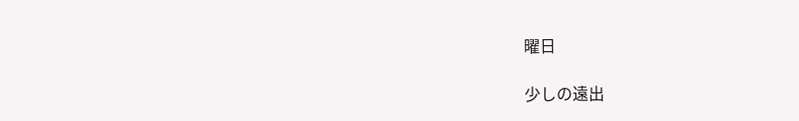曜日

少しの遠出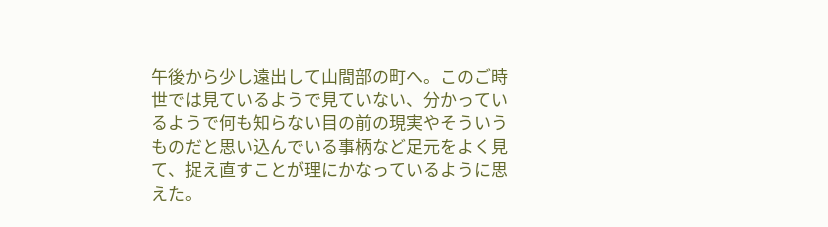午後から少し遠出して山間部の町へ。このご時世では見ているようで見ていない、分かっているようで何も知らない目の前の現実やそういうものだと思い込んでいる事柄など足元をよく見て、捉え直すことが理にかなっているように思えた。